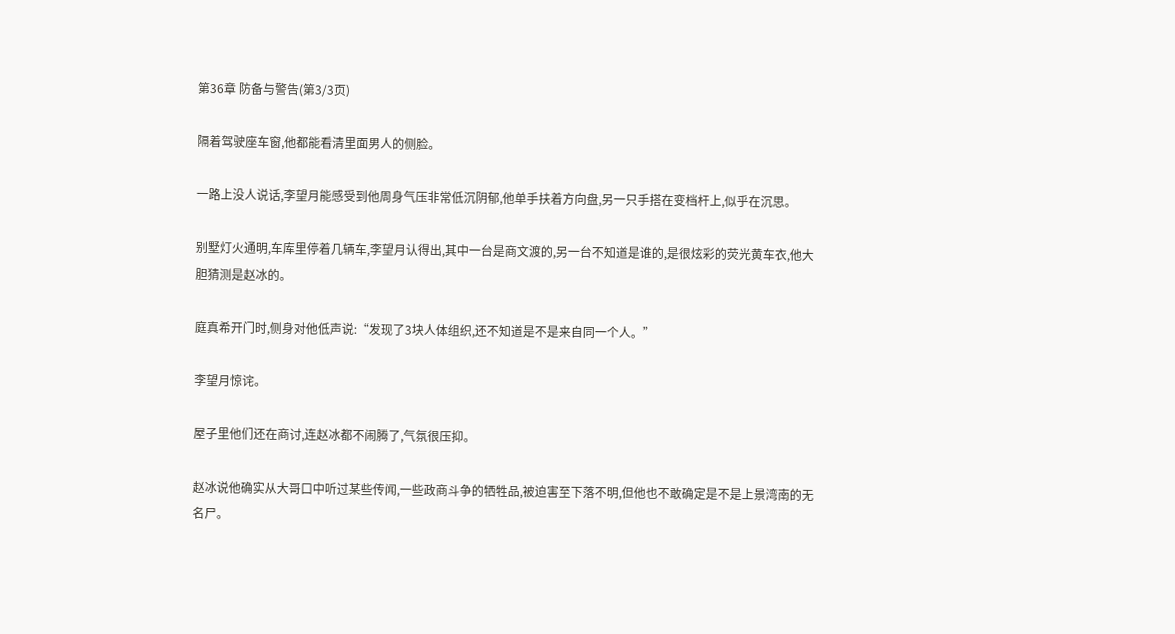第36章 防备与警告(第3/3页)

隔着驾驶座车窗,他都能看清里面男人的侧脸。

一路上没人说话,李望月能感受到他周身气压非常低沉阴郁,他单手扶着方向盘,另一只手搭在变档杆上,似乎在沉思。

别墅灯火通明,车库里停着几辆车,李望月认得出,其中一台是商文渡的,另一台不知道是谁的,是很炫彩的荧光黄车衣,他大胆猜测是赵冰的。

庭真希开门时,侧身对他低声说:“发现了3块人体组织,还不知道是不是来自同一个人。”

李望月惊诧。

屋子里他们还在商讨,连赵冰都不闹腾了,气氛很压抑。

赵冰说他确实从大哥口中听过某些传闻,一些政商斗争的牺牲品,被迫害至下落不明,但他也不敢确定是不是上景湾南的无名尸。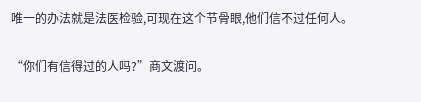唯一的办法就是法医检验,可现在这个节骨眼,他们信不过任何人。

“你们有信得过的人吗?”商文渡问。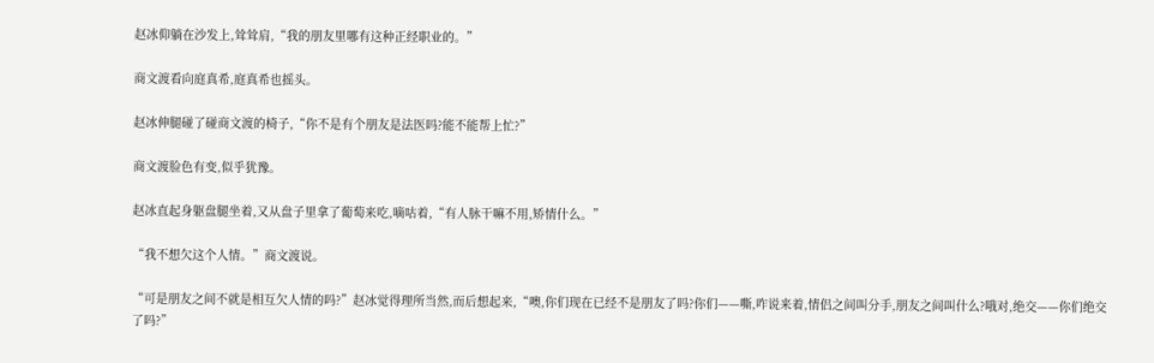赵冰仰躺在沙发上,耸耸肩,“我的朋友里哪有这种正经职业的。”

商文渡看向庭真希,庭真希也摇头。

赵冰伸腿碰了碰商文渡的椅子,“你不是有个朋友是法医吗?能不能帮上忙?”

商文渡脸色有变,似乎犹豫。

赵冰直起身躯盘腿坐着,又从盘子里拿了葡萄来吃,嘀咕着,“有人脉干嘛不用,矫情什么。”

“我不想欠这个人情。”商文渡说。

“可是朋友之间不就是相互欠人情的吗?”赵冰觉得理所当然,而后想起来,“噢,你们现在已经不是朋友了吗?你们——嘶,咋说来着,情侣之间叫分手,朋友之间叫什么?哦对,绝交——你们绝交了吗?”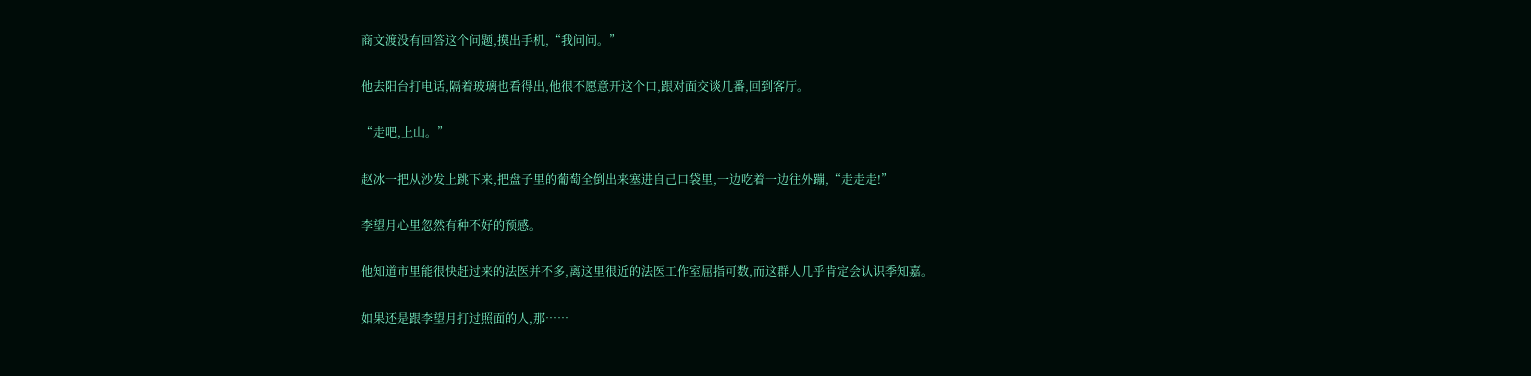商文渡没有回答这个问题,摸出手机,“我问问。”

他去阳台打电话,隔着玻璃也看得出,他很不愿意开这个口,跟对面交谈几番,回到客厅。

“走吧,上山。”

赵冰一把从沙发上跳下来,把盘子里的葡萄全倒出来塞进自己口袋里,一边吃着一边往外蹦,“走走走!”

李望月心里忽然有种不好的预感。

他知道市里能很快赶过来的法医并不多,离这里很近的法医工作室屈指可数,而这群人几乎肯定会认识季知嘉。

如果还是跟李望月打过照面的人,那……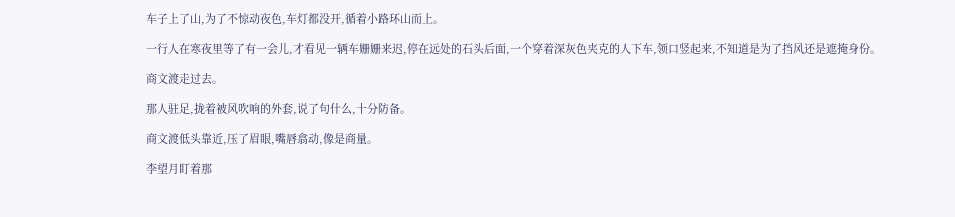车子上了山,为了不惊动夜色,车灯都没开,循着小路环山而上。

一行人在寒夜里等了有一会儿,才看见一辆车姗姗来迟,停在远处的石头后面,一个穿着深灰色夹克的人下车,领口竖起来,不知道是为了挡风还是遮掩身份。

商文渡走过去。

那人驻足,拢着被风吹响的外套,说了句什么,十分防备。

商文渡低头靠近,压了眉眼,嘴唇翕动,像是商量。

李望月盯着那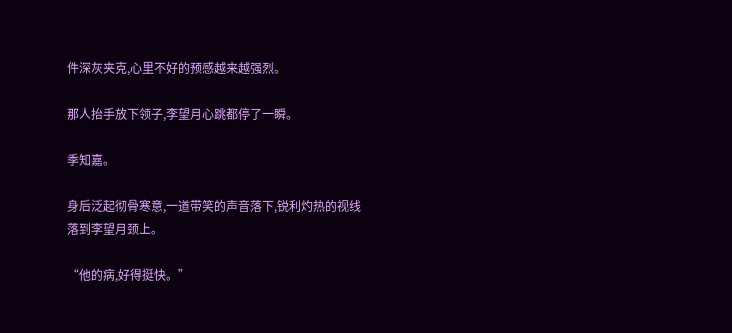件深灰夹克,心里不好的预感越来越强烈。

那人抬手放下领子,李望月心跳都停了一瞬。

季知嘉。

身后泛起彻骨寒意,一道带笑的声音落下,锐利灼热的视线落到李望月颈上。

“他的病,好得挺快。”